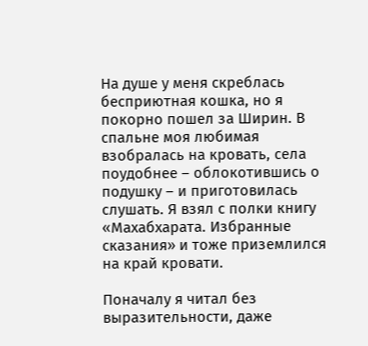На душе у меня скреблась бесприютная кошка, но я покорно пошел за Ширин. В спальне моя любимая взобралась на кровать, села поудобнее – облокотившись о подушку – и приготовилась слушать. Я взял с полки книгу «Махабхарата. Избранные сказания» и тоже приземлился на край кровати.

Поначалу я читал без выразительности, даже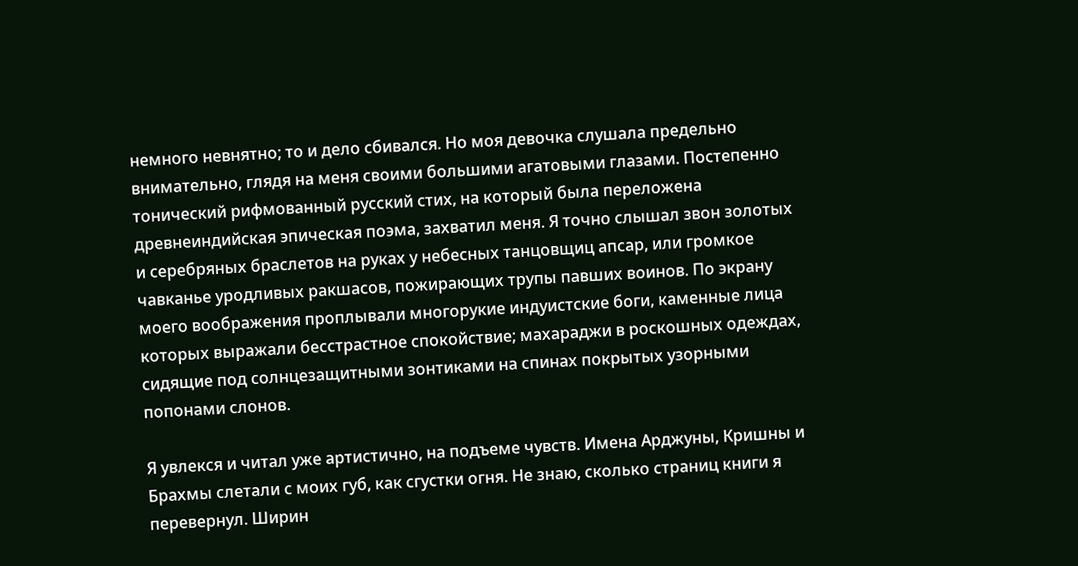немного невнятно; то и дело сбивался. Но моя девочка слушала предельно внимательно, глядя на меня своими большими агатовыми глазами. Постепенно тонический рифмованный русский стих, на который была переложена древнеиндийская эпическая поэма, захватил меня. Я точно слышал звон золотых и серебряных браслетов на руках у небесных танцовщиц апсар, или громкое чавканье уродливых ракшасов, пожирающих трупы павших воинов. По экрану моего воображения проплывали многорукие индуистские боги, каменные лица которых выражали бесстрастное спокойствие; махараджи в роскошных одеждах, сидящие под солнцезащитными зонтиками на спинах покрытых узорными попонами слонов.

Я увлекся и читал уже артистично, на подъеме чувств. Имена Арджуны, Кришны и Брахмы слетали с моих губ, как сгустки огня. Не знаю, сколько страниц книги я перевернул. Ширин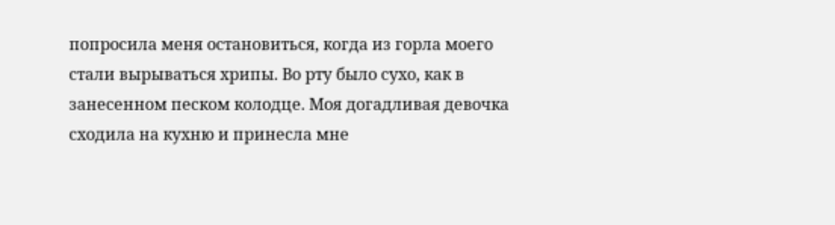попросила меня остановиться, когда из горла моего стали вырываться хрипы. Во рту было сухо, как в занесенном песком колодце. Моя догадливая девочка сходила на кухню и принесла мне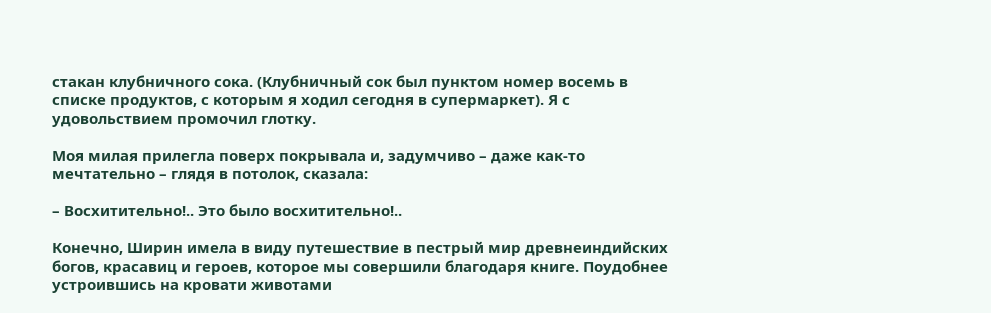стакан клубничного сока. (Клубничный сок был пунктом номер восемь в списке продуктов, с которым я ходил сегодня в супермаркет). Я с удовольствием промочил глотку.

Моя милая прилегла поверх покрывала и, задумчиво – даже как-то мечтательно – глядя в потолок, сказала:

– Восхитительно!.. Это было восхитительно!..

Конечно, Ширин имела в виду путешествие в пестрый мир древнеиндийских богов, красавиц и героев, которое мы совершили благодаря книге. Поудобнее устроившись на кровати животами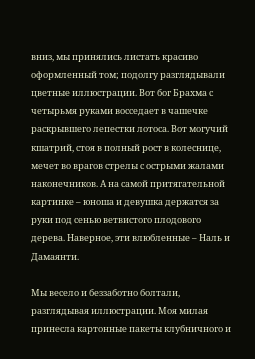вниз, мы принялись листать красиво оформленный том; подолгу разглядывали цветные иллюстрации. Вот бог Брахма с четырьмя руками восседает в чашечке раскрывшего лепестки лотоса. Вот могучий кшатрий, стоя в полный рост в колеснице, мечет во врагов стрелы с острыми жалами наконечников. А на самой притягательной картинке – юноша и девушка держатся за руки под сенью ветвистого плодового дерева. Наверное, эти влюбленные – Наль и Дамаянти.

Мы весело и беззаботно болтали, разглядывая иллюстрации. Моя милая принесла картонные пакеты клубничного и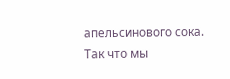апельсинового сока. Так что мы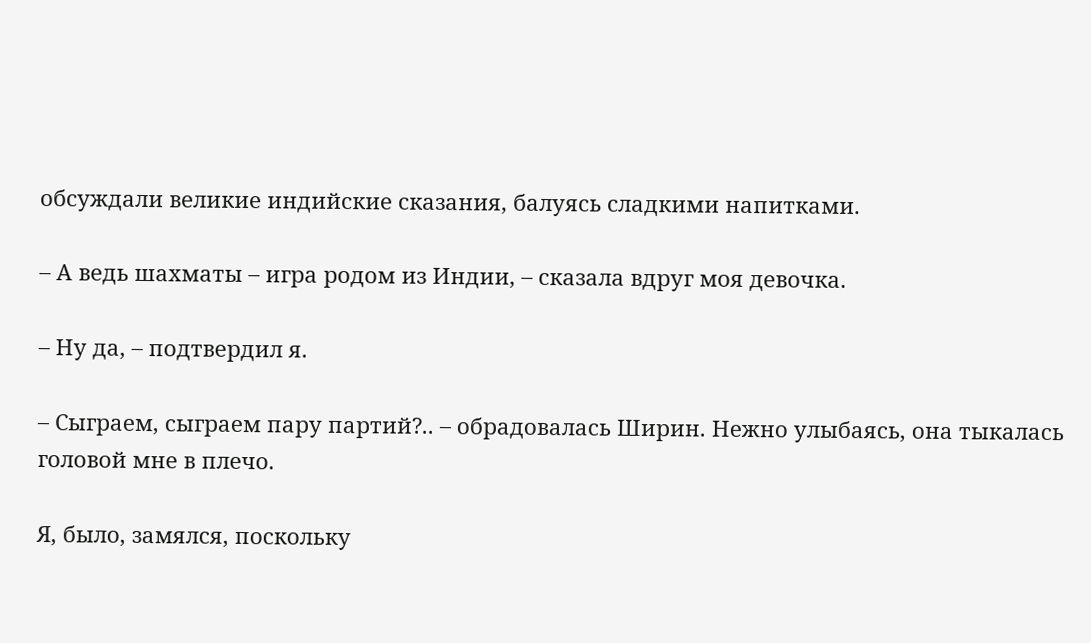обсуждали великие индийские сказания, балуясь сладкими напитками.

– А ведь шахматы – игра родом из Индии, – сказала вдруг моя девочка.

– Ну да, – подтвердил я.

– Сыграем, сыграем пару партий?.. – обрадовалась Ширин. Нежно улыбаясь, она тыкалась головой мне в плечо.

Я, было, замялся, поскольку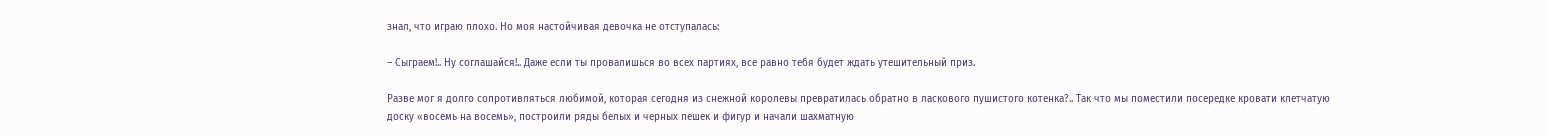знал, что играю плохо. Но моя настойчивая девочка не отступалась:

– Сыграем!.. Ну соглашайся!.. Даже если ты провалишься во всех партиях, все равно тебя будет ждать утешительный приз.

Разве мог я долго сопротивляться любимой, которая сегодня из снежной королевы превратилась обратно в ласкового пушистого котенка?.. Так что мы поместили посередке кровати клетчатую доску «восемь на восемь», построили ряды белых и черных пешек и фигур и начали шахматную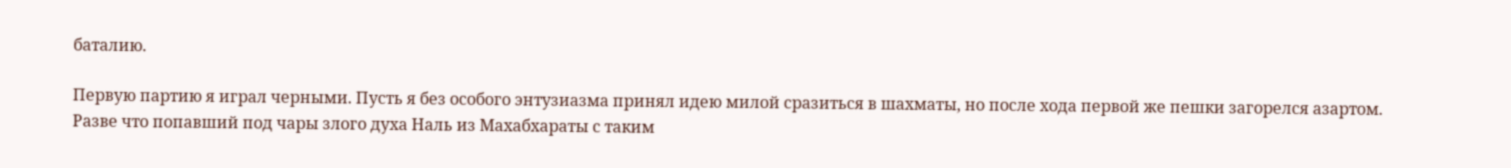баталию.

Первую партию я играл черными. Пусть я без особого энтузиазма принял идею милой сразиться в шахматы, но после хода первой же пешки загорелся азартом. Разве что попавший под чары злого духа Наль из Махабхараты с таким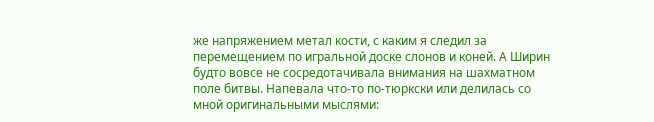же напряжением метал кости, с каким я следил за перемещением по игральной доске слонов и коней. А Ширин будто вовсе не сосредотачивала внимания на шахматном поле битвы. Напевала что-то по-тюркски или делилась со мной оригинальными мыслями: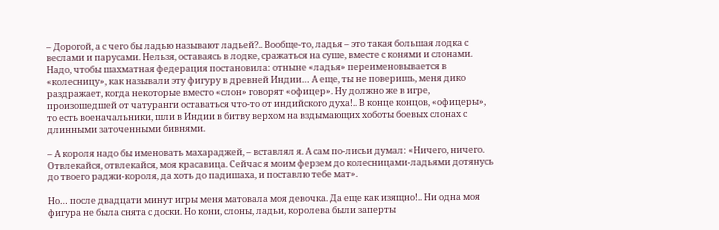– Дорогой, а с чего бы ладью называют ладьей?.. Вообще-то, ладья – это такая большая лодка с веслами и парусами. Нельзя, оставаясь в лодке, сражаться на суше, вместе с конями и слонами. Надо, чтобы шахматная федерация постановила: отныне «ладья» переименовывается в «колесницу», как называли эту фигуру в древней Индии… А еще, ты не поверишь, меня дико раздражает, когда некоторые вместо «слон» говорят «офицер». Ну должно же в игре, произошедшей от чатуранги оставаться что-то от индийского духа!.. В конце концов, «офицеры», то есть военачальники, шли в Индии в битву верхом на вздымающих хоботы боевых слонах с длинными заточенными бивнями.

– А короля надо бы именовать махараджей, – вставлял я. А сам по-лисьи думал: «Ничего, ничего. Отвлекайся, отвлекайся, моя красавица. Сейчас я моим ферзем до колесницами-ладьями дотянусь до твоего раджи-короля, да хоть до падишаха, и поставлю тебе мат».

Но… после двадцати минут игры меня матовала моя девочка. Да еще как изящно!.. Ни одна моя фигура не была снята с доски. Но кони, слоны, ладьи, королева были заперты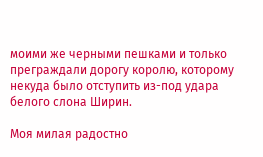моими же черными пешками и только преграждали дорогу королю, которому некуда было отступить из-под удара белого слона Ширин.

Моя милая радостно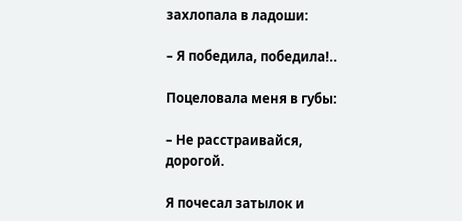захлопала в ладоши:

– Я победила, победила!..

Поцеловала меня в губы:

– Не расстраивайся, дорогой.

Я почесал затылок и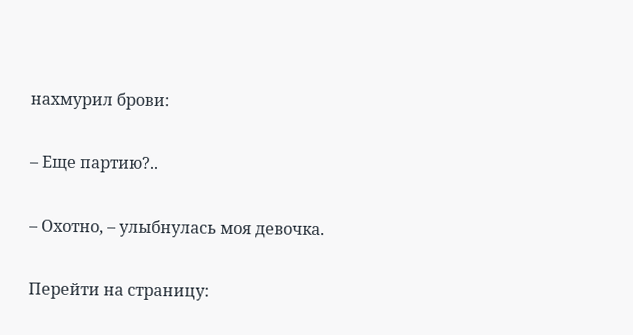нахмурил брови:

– Еще партию?..

– Охотно, – улыбнулась моя девочка.

Перейти на страницу: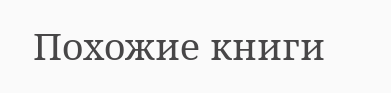Похожие книги